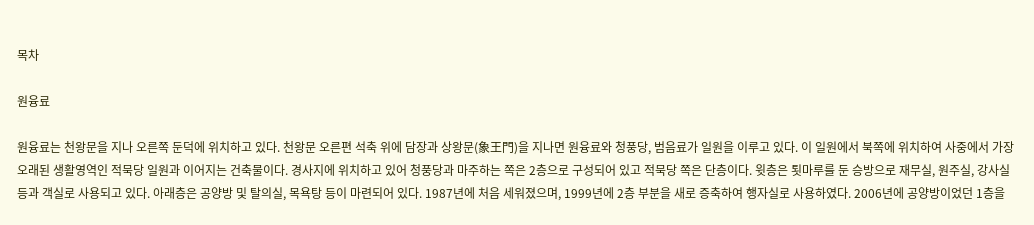목차

원융료

원융료는 천왕문을 지나 오른쪽 둔덕에 위치하고 있다. 천왕문 오른편 석축 위에 담장과 상왕문(象王門)을 지나면 원융료와 청풍당, 범음료가 일원을 이루고 있다. 이 일원에서 북쪽에 위치하여 사중에서 가장 오래된 생활영역인 적묵당 일원과 이어지는 건축물이다. 경사지에 위치하고 있어 청풍당과 마주하는 쪽은 2층으로 구성되어 있고 적묵당 쪽은 단층이다. 윗층은 툇마루를 둔 승방으로 재무실, 원주실, 강사실 등과 객실로 사용되고 있다. 아래층은 공양방 및 탈의실, 목욕탕 등이 마련되어 있다. 1987년에 처음 세워졌으며, 1999년에 2층 부분을 새로 증축하여 행자실로 사용하였다. 2006년에 공양방이었던 1층을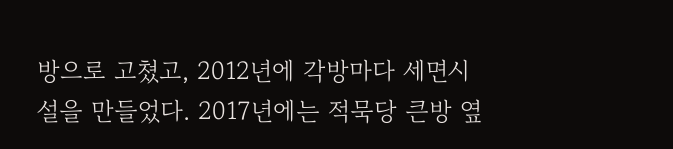방으로 고쳤고, 2012년에 각방마다 세면시설을 만들었다. 2017년에는 적묵당 큰방 옆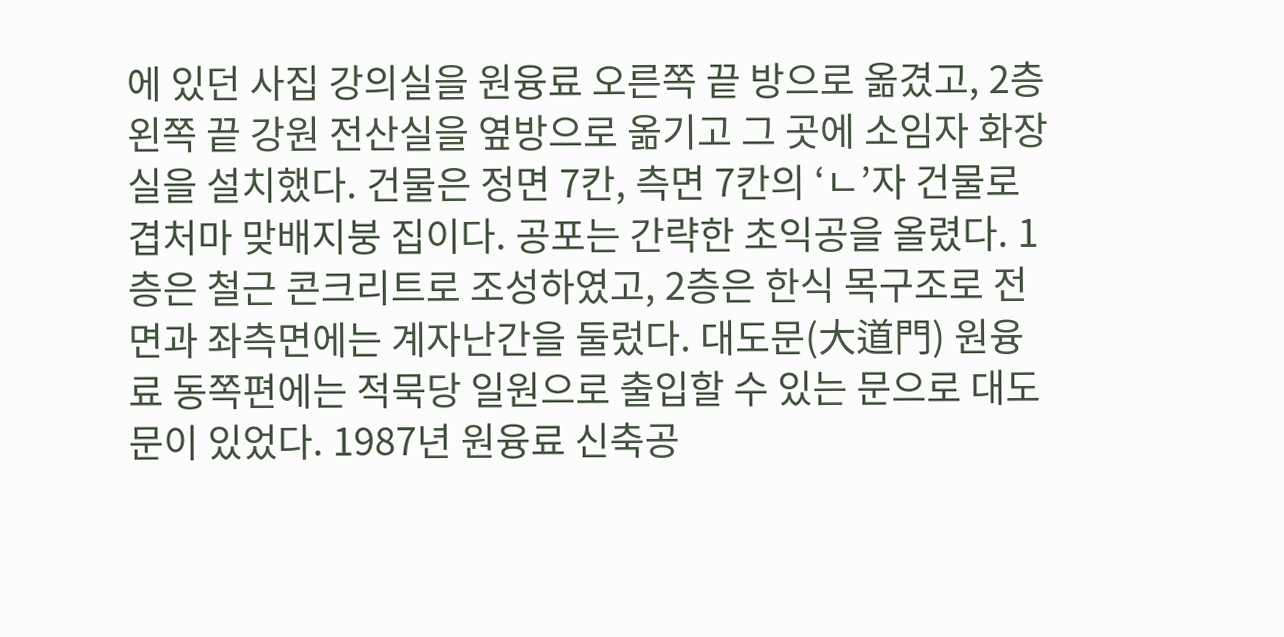에 있던 사집 강의실을 원융료 오른쪽 끝 방으로 옮겼고, 2층 왼쪽 끝 강원 전산실을 옆방으로 옮기고 그 곳에 소임자 화장실을 설치했다. 건물은 정면 7칸, 측면 7칸의 ‘ㄴ’자 건물로 겹처마 맞배지붕 집이다. 공포는 간략한 초익공을 올렸다. 1층은 철근 콘크리트로 조성하였고, 2층은 한식 목구조로 전면과 좌측면에는 계자난간을 둘렀다. 대도문(大道門) 원융료 동쪽편에는 적묵당 일원으로 출입할 수 있는 문으로 대도문이 있었다. 1987년 원융료 신축공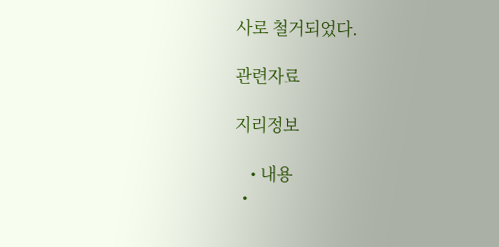사로 철거되었다.

관련자료

지리정보

    • 내용
  •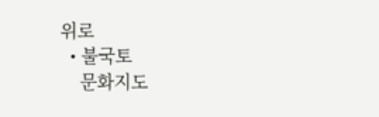위로
  • 불국토
    문화지도